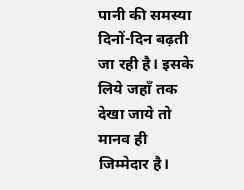पानी की समस्या दिनों-दिन बढ़ती जा रही है। इसके लिये जहाँ तक देखा जाये तो मानव ही जिम्मेदार है।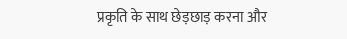प्रकृति के साथ छेड़छाड़ करना और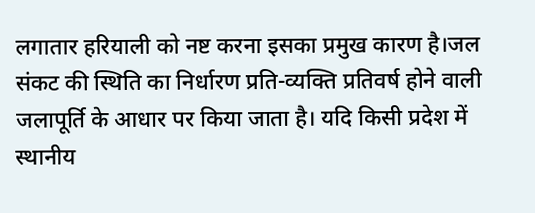लगातार हरियाली को नष्ट करना इसका प्रमुख कारण है।जल संकट की स्थिति का निर्धारण प्रति-व्यक्ति प्रतिवर्ष होने वाली जलापूर्ति के आधार पर किया जाता है। यदि किसी प्रदेश में स्थानीय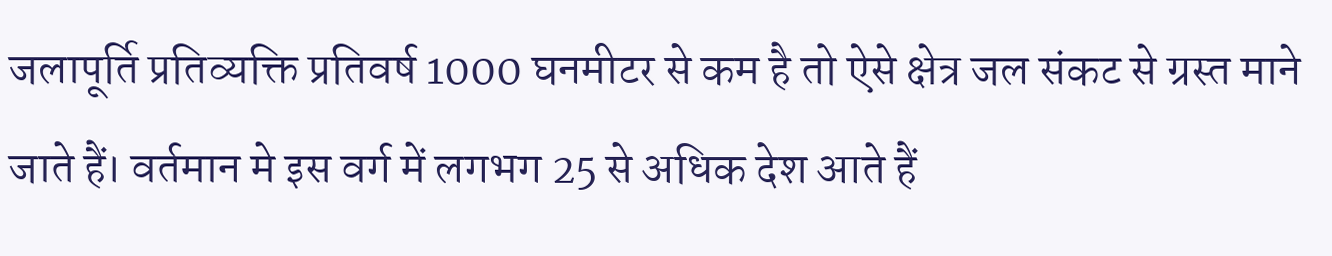जलापूर्ति प्रतिव्यक्ति प्रतिवर्ष 1000 घनमीटर से कम है तो ऐसे क्षेत्र जल संकट से ग्रस्त माने जाते हैं। वर्तमान मे इस वर्ग में लगभग 25 से अधिक देश आते हैं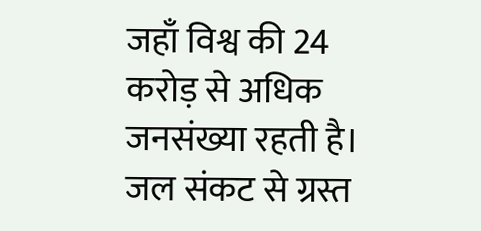जहाँ विश्व की 24 करोड़ से अधिक जनसंख्या रहती है। जल संकट से ग्रस्त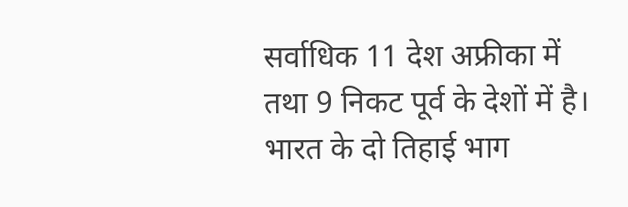सर्वाधिक 11 देश अफ्रीका में तथा 9 निकट पूर्व के देशों में है। भारत के दो तिहाई भाग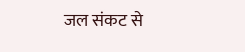जल संकट से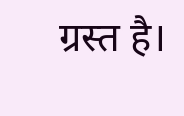ग्रस्त है।